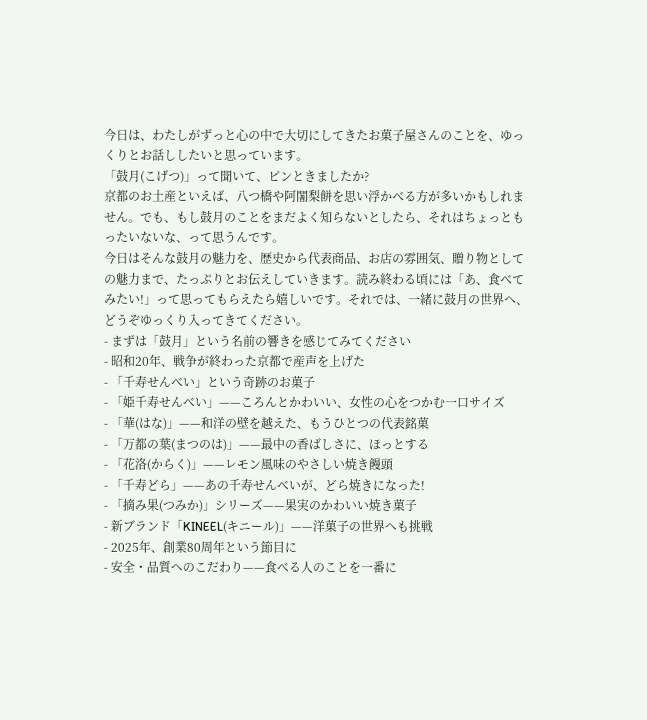今日は、わたしがずっと心の中で大切にしてきたお菓子屋さんのことを、ゆっくりとお話ししたいと思っています。
「鼓月(こげつ)」って聞いて、ピンときましたか?
京都のお土産といえば、八つ橋や阿闍梨餅を思い浮かべる方が多いかもしれません。でも、もし鼓月のことをまだよく知らないとしたら、それはちょっともったいないな、って思うんです。
今日はそんな鼓月の魅力を、歴史から代表商品、お店の雰囲気、贈り物としての魅力まで、たっぷりとお伝えしていきます。読み終わる頃には「あ、食べてみたい!」って思ってもらえたら嬉しいです。それでは、一緒に鼓月の世界へ、どうぞゆっくり入ってきてください。
- まずは「鼓月」という名前の響きを感じてみてください
- 昭和20年、戦争が終わった京都で産声を上げた
- 「千寿せんべい」という奇跡のお菓子
- 「姫千寿せんべい」——ころんとかわいい、女性の心をつかむ一口サイズ
- 「華(はな)」——和洋の壁を越えた、もうひとつの代表銘菓
- 「万都の葉(まつのは)」——最中の香ばしさに、ほっとする
- 「花洛(からく)」——レモン風味のやさしい焼き饅頭
- 「千寿どら」——あの千寿せんべいが、どら焼きになった!
- 「摘み果(つみか)」シリーズ——果実のかわいい焼き菓子
- 新ブランド「KINEEL(キニール)」——洋菓子の世界へも挑戦
- 2025年、創業80周年という節目に
- 安全・品質へのこだわり——食べる人のことを一番に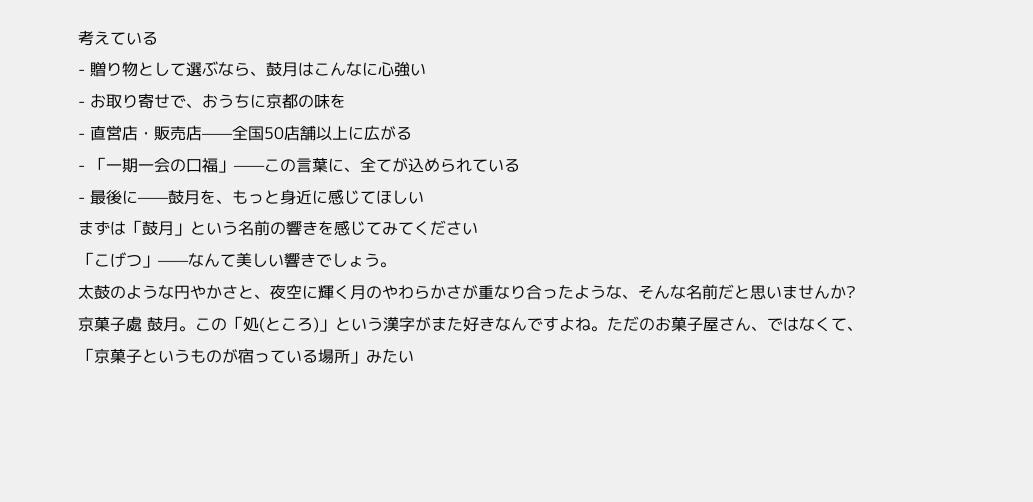考えている
- 贈り物として選ぶなら、鼓月はこんなに心強い
- お取り寄せで、おうちに京都の味を
- 直営店・販売店——全国50店舗以上に広がる
- 「一期一会の口福」——この言葉に、全てが込められている
- 最後に——鼓月を、もっと身近に感じてほしい
まずは「鼓月」という名前の響きを感じてみてください
「こげつ」——なんて美しい響きでしょう。
太鼓のような円やかさと、夜空に輝く月のやわらかさが重なり合ったような、そんな名前だと思いませんか?
京菓子處 鼓月。この「処(ところ)」という漢字がまた好きなんですよね。ただのお菓子屋さん、ではなくて、「京菓子というものが宿っている場所」みたい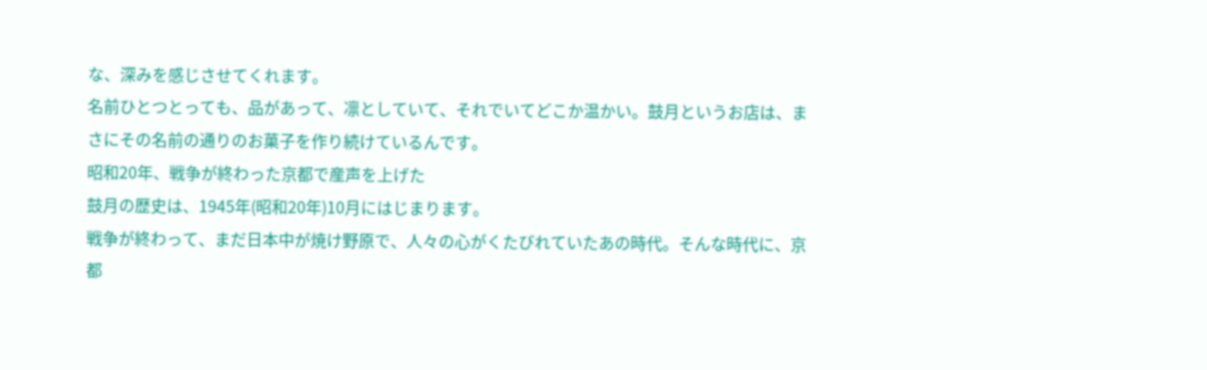な、深みを感じさせてくれます。
名前ひとつとっても、品があって、凛としていて、それでいてどこか温かい。鼓月というお店は、まさにその名前の通りのお菓子を作り続けているんです。
昭和20年、戦争が終わった京都で産声を上げた
鼓月の歴史は、1945年(昭和20年)10月にはじまります。
戦争が終わって、まだ日本中が焼け野原で、人々の心がくたびれていたあの時代。そんな時代に、京都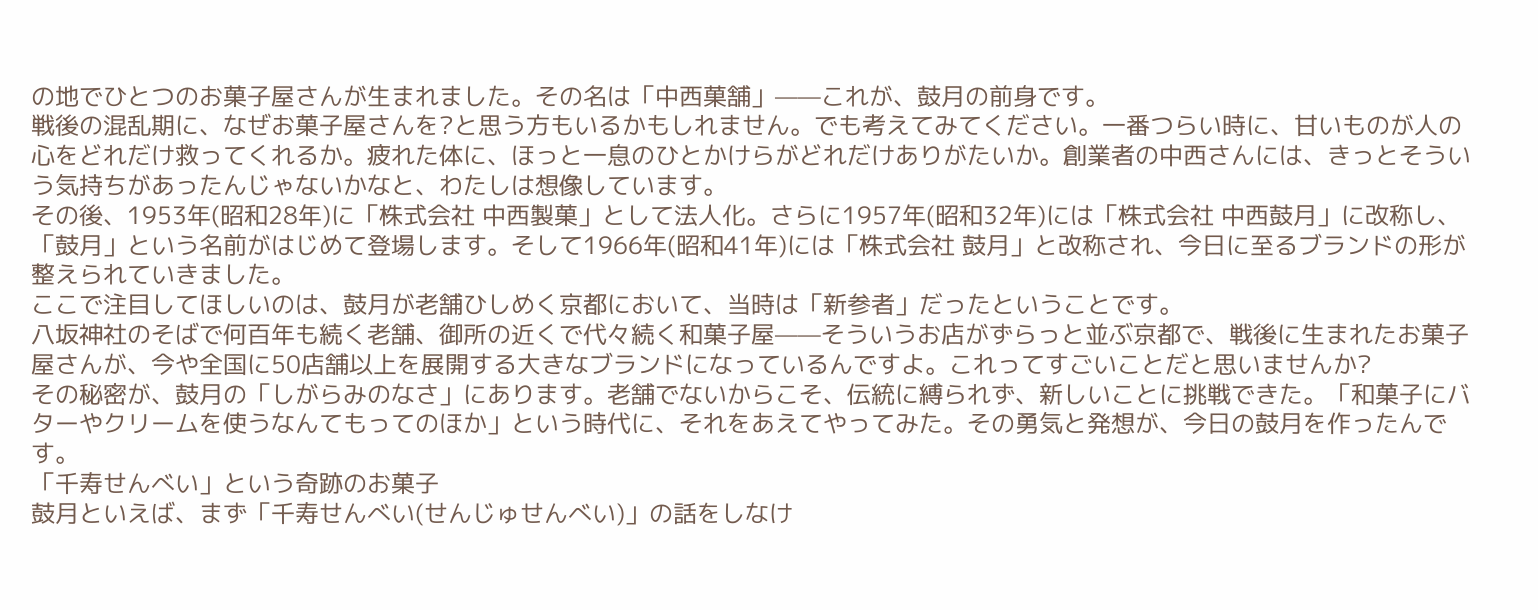の地でひとつのお菓子屋さんが生まれました。その名は「中西菓舗」——これが、鼓月の前身です。
戦後の混乱期に、なぜお菓子屋さんを?と思う方もいるかもしれません。でも考えてみてください。一番つらい時に、甘いものが人の心をどれだけ救ってくれるか。疲れた体に、ほっと一息のひとかけらがどれだけありがたいか。創業者の中西さんには、きっとそういう気持ちがあったんじゃないかなと、わたしは想像しています。
その後、1953年(昭和28年)に「株式会社 中西製菓」として法人化。さらに1957年(昭和32年)には「株式会社 中西鼓月」に改称し、「鼓月」という名前がはじめて登場します。そして1966年(昭和41年)には「株式会社 鼓月」と改称され、今日に至るブランドの形が整えられていきました。
ここで注目してほしいのは、鼓月が老舗ひしめく京都において、当時は「新参者」だったということです。
八坂神社のそばで何百年も続く老舗、御所の近くで代々続く和菓子屋——そういうお店がずらっと並ぶ京都で、戦後に生まれたお菓子屋さんが、今や全国に50店舗以上を展開する大きなブランドになっているんですよ。これってすごいことだと思いませんか?
その秘密が、鼓月の「しがらみのなさ」にあります。老舗でないからこそ、伝統に縛られず、新しいことに挑戦できた。「和菓子にバターやクリームを使うなんてもってのほか」という時代に、それをあえてやってみた。その勇気と発想が、今日の鼓月を作ったんです。
「千寿せんべい」という奇跡のお菓子
鼓月といえば、まず「千寿せんべい(せんじゅせんべい)」の話をしなけ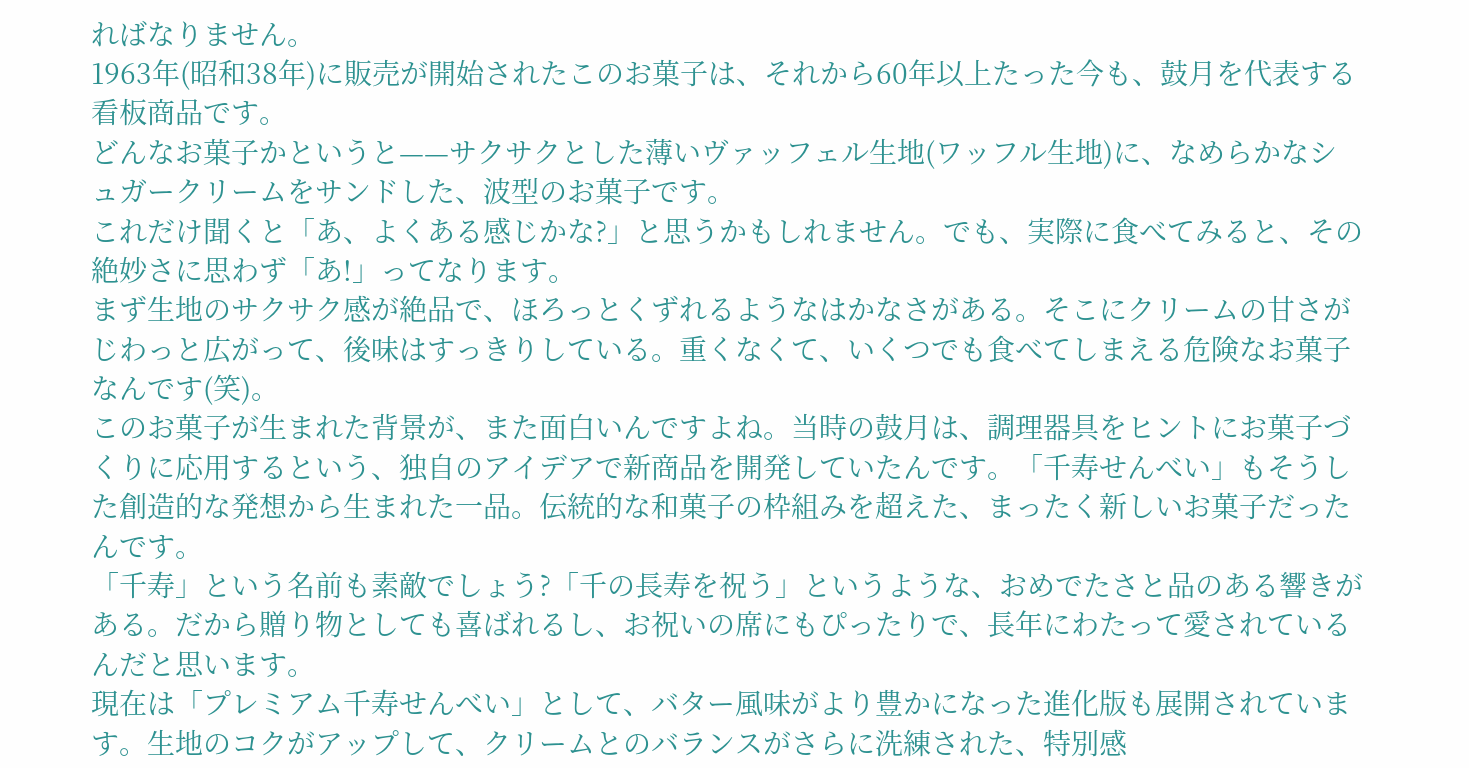ればなりません。
1963年(昭和38年)に販売が開始されたこのお菓子は、それから60年以上たった今も、鼓月を代表する看板商品です。
どんなお菓子かというと——サクサクとした薄いヴァッフェル生地(ワッフル生地)に、なめらかなシュガークリームをサンドした、波型のお菓子です。
これだけ聞くと「あ、よくある感じかな?」と思うかもしれません。でも、実際に食べてみると、その絶妙さに思わず「あ!」ってなります。
まず生地のサクサク感が絶品で、ほろっとくずれるようなはかなさがある。そこにクリームの甘さがじわっと広がって、後味はすっきりしている。重くなくて、いくつでも食べてしまえる危険なお菓子なんです(笑)。
このお菓子が生まれた背景が、また面白いんですよね。当時の鼓月は、調理器具をヒントにお菓子づくりに応用するという、独自のアイデアで新商品を開発していたんです。「千寿せんべい」もそうした創造的な発想から生まれた一品。伝統的な和菓子の枠組みを超えた、まったく新しいお菓子だったんです。
「千寿」という名前も素敵でしょう?「千の長寿を祝う」というような、おめでたさと品のある響きがある。だから贈り物としても喜ばれるし、お祝いの席にもぴったりで、長年にわたって愛されているんだと思います。
現在は「プレミアム千寿せんべい」として、バター風味がより豊かになった進化版も展開されています。生地のコクがアップして、クリームとのバランスがさらに洗練された、特別感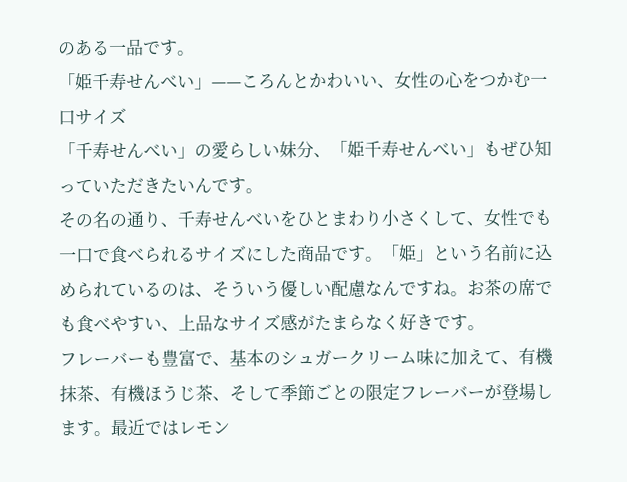のある一品です。
「姫千寿せんべい」——ころんとかわいい、女性の心をつかむ一口サイズ
「千寿せんべい」の愛らしい妹分、「姫千寿せんべい」もぜひ知っていただきたいんです。
その名の通り、千寿せんべいをひとまわり小さくして、女性でも一口で食べられるサイズにした商品です。「姫」という名前に込められているのは、そういう優しい配慮なんですね。お茶の席でも食べやすい、上品なサイズ感がたまらなく好きです。
フレーバーも豊富で、基本のシュガークリーム味に加えて、有機抹茶、有機ほうじ茶、そして季節ごとの限定フレーバーが登場します。最近ではレモン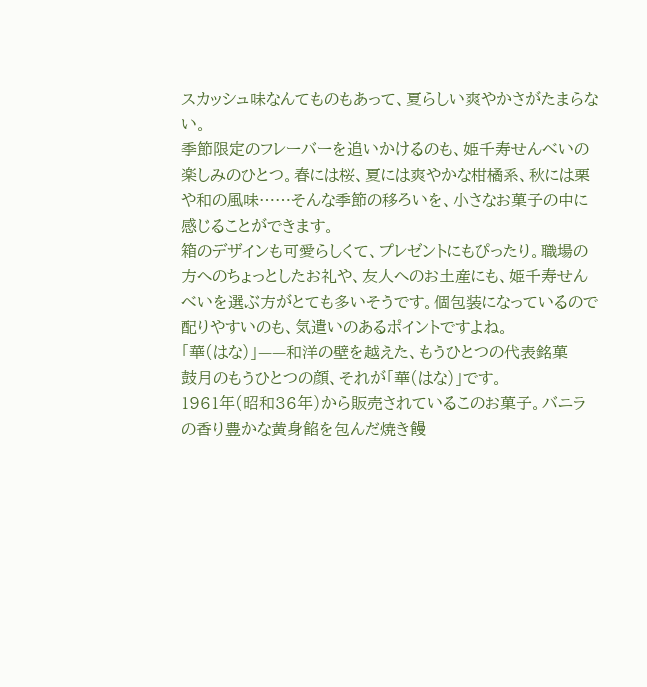スカッシュ味なんてものもあって、夏らしい爽やかさがたまらない。
季節限定のフレーバーを追いかけるのも、姫千寿せんべいの楽しみのひとつ。春には桜、夏には爽やかな柑橘系、秋には栗や和の風味……そんな季節の移ろいを、小さなお菓子の中に感じることができます。
箱のデザインも可愛らしくて、プレゼントにもぴったり。職場の方へのちょっとしたお礼や、友人へのお土産にも、姫千寿せんべいを選ぶ方がとても多いそうです。個包装になっているので配りやすいのも、気遣いのあるポイントですよね。
「華(はな)」——和洋の壁を越えた、もうひとつの代表銘菓
鼓月のもうひとつの顔、それが「華(はな)」です。
1961年(昭和36年)から販売されているこのお菓子。バニラの香り豊かな黄身餡を包んだ焼き饅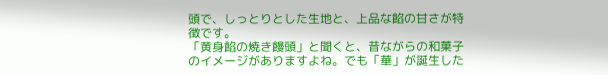頭で、しっとりとした生地と、上品な餡の甘さが特徴です。
「黄身餡の焼き饅頭」と聞くと、昔ながらの和菓子のイメージがありますよね。でも「華」が誕生した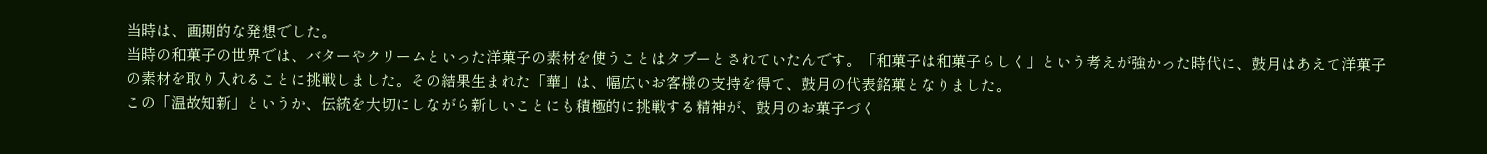当時は、画期的な発想でした。
当時の和菓子の世界では、バターやクリームといった洋菓子の素材を使うことはタブーとされていたんです。「和菓子は和菓子らしく」という考えが強かった時代に、鼓月はあえて洋菓子の素材を取り入れることに挑戦しました。その結果生まれた「華」は、幅広いお客様の支持を得て、鼓月の代表銘菓となりました。
この「温故知新」というか、伝統を大切にしながら新しいことにも積極的に挑戦する精神が、鼓月のお菓子づく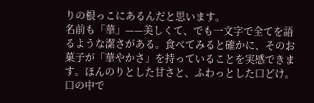りの根っこにあるんだと思います。
名前も「華」——美しくて、でも一文字で全てを語るような潔さがある。食べてみると確かに、そのお菓子が「華やかさ」を持っていることを実感できます。ほんのりとした甘さと、ふわっとした口どけ。口の中で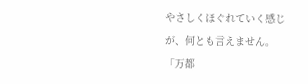やさしくほぐれていく感じが、何とも言えません。
「万都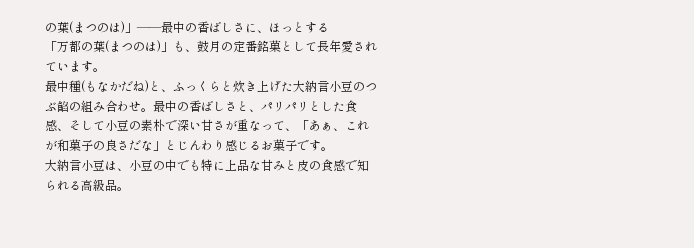の葉(まつのは)」——最中の香ばしさに、ほっとする
「万都の葉(まつのは)」も、鼓月の定番銘菓として長年愛されています。
最中種(もなかだね)と、ふっくらと炊き上げた大納言小豆のつぶ餡の組み合わせ。最中の香ばしさと、パリパリとした食感、そして小豆の素朴で深い甘さが重なって、「あぁ、これが和菓子の良さだな」とじんわり感じるお菓子です。
大納言小豆は、小豆の中でも特に上品な甘みと皮の食感で知られる高級品。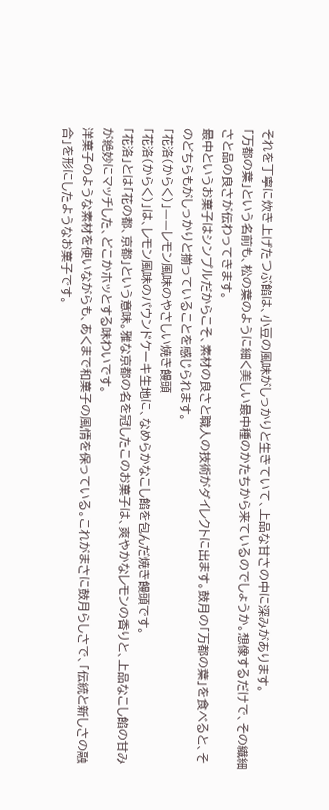それを丁寧に炊き上げたつぶ餡は、小豆の風味がしっかりと生きていて、上品な甘さの中に深みがあります。
「万都の葉」という名前も、松の葉のように細く美しい最中種のかたちから来ているのでしょうか。想像するだけで、その繊細さと品の良さが伝わってきます。
最中というお菓子はシンプルだからこそ、素材の良さと職人の技術がダイレクトに出ます。鼓月の「万都の葉」を食べると、そのどちらもがしっかりと揃っていることを感じられます。
「花洛(からく)」——レモン風味のやさしい焼き饅頭
「花洛(からく)」は、レモン風味のパウンドケーキ生地に、なめらかなこし餡を包んだ焼き饅頭です。
「花洛」とは「花の都、京都」という意味。雅な京都の名を冠したこのお菓子は、爽やかなレモンの香りと、上品なこし餡の甘みが絶妙にマッチした、どこかホッとする味わいです。
洋菓子のような素材を使いながらも、あくまで和菓子の風情を保っている。これがまさに鼓月らしさで、「伝統と新しさの融合」を形にしたようなお菓子です。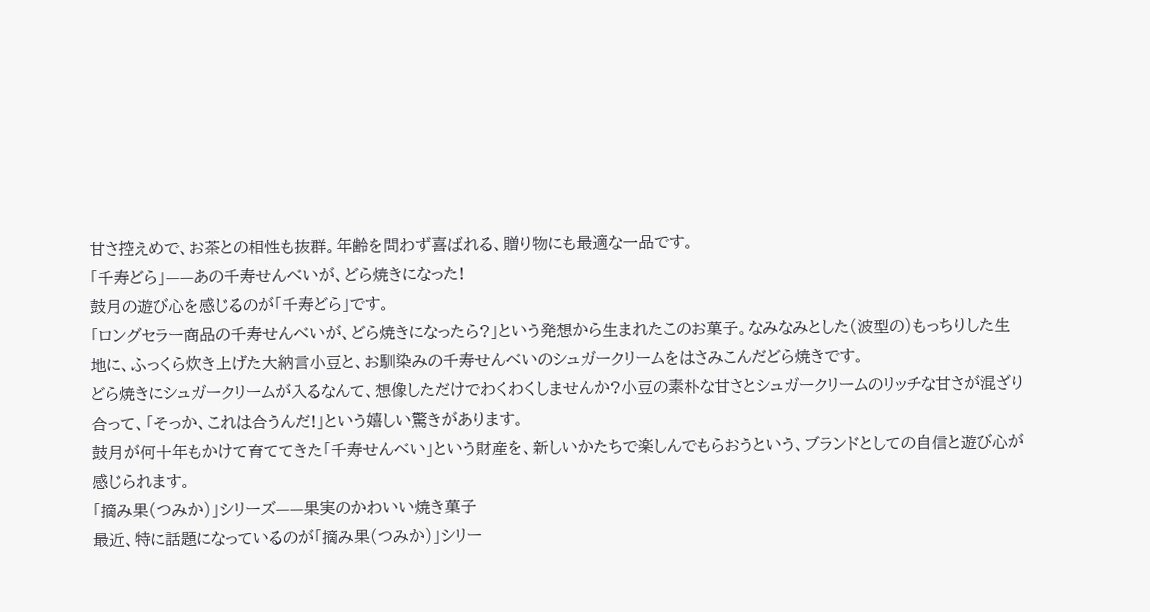甘さ控えめで、お茶との相性も抜群。年齢を問わず喜ばれる、贈り物にも最適な一品です。
「千寿どら」——あの千寿せんべいが、どら焼きになった!
鼓月の遊び心を感じるのが「千寿どら」です。
「ロングセラー商品の千寿せんべいが、どら焼きになったら?」という発想から生まれたこのお菓子。なみなみとした(波型の)もっちりした生地に、ふっくら炊き上げた大納言小豆と、お馴染みの千寿せんべいのシュガークリームをはさみこんだどら焼きです。
どら焼きにシュガークリームが入るなんて、想像しただけでわくわくしませんか?小豆の素朴な甘さとシュガークリームのリッチな甘さが混ざり合って、「そっか、これは合うんだ!」という嬉しい驚きがあります。
鼓月が何十年もかけて育ててきた「千寿せんべい」という財産を、新しいかたちで楽しんでもらおうという、ブランドとしての自信と遊び心が感じられます。
「摘み果(つみか)」シリーズ——果実のかわいい焼き菓子
最近、特に話題になっているのが「摘み果(つみか)」シリー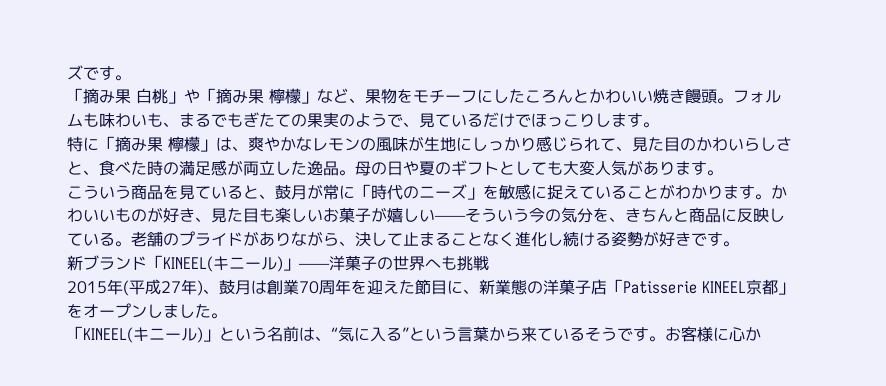ズです。
「摘み果 白桃」や「摘み果 檸檬」など、果物をモチーフにしたころんとかわいい焼き饅頭。フォルムも味わいも、まるでもぎたての果実のようで、見ているだけでほっこりします。
特に「摘み果 檸檬」は、爽やかなレモンの風味が生地にしっかり感じられて、見た目のかわいらしさと、食べた時の満足感が両立した逸品。母の日や夏のギフトとしても大変人気があります。
こういう商品を見ていると、鼓月が常に「時代のニーズ」を敏感に捉えていることがわかります。かわいいものが好き、見た目も楽しいお菓子が嬉しい——そういう今の気分を、きちんと商品に反映している。老舗のプライドがありながら、決して止まることなく進化し続ける姿勢が好きです。
新ブランド「KINEEL(キニール)」——洋菓子の世界へも挑戦
2015年(平成27年)、鼓月は創業70周年を迎えた節目に、新業態の洋菓子店「Patisserie KINEEL京都」をオープンしました。
「KINEEL(キニール)」という名前は、“気に入る”という言葉から来ているそうです。お客様に心か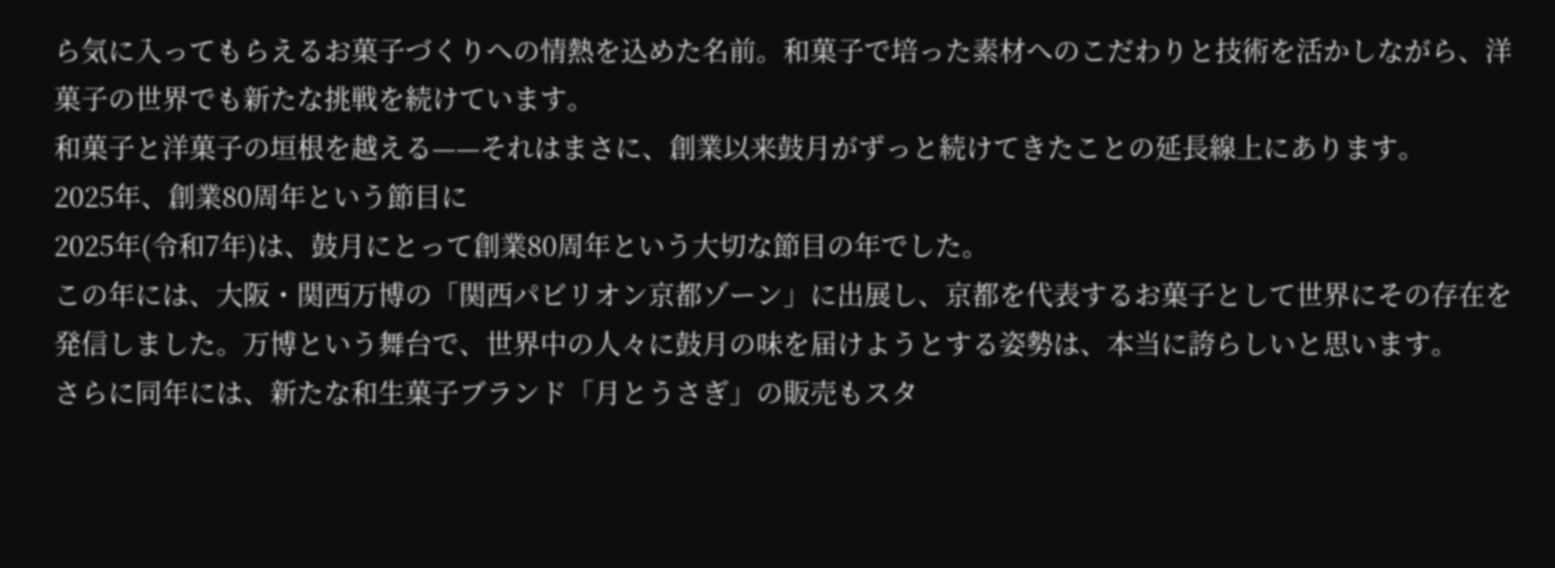ら気に入ってもらえるお菓子づくりへの情熱を込めた名前。和菓子で培った素材へのこだわりと技術を活かしながら、洋菓子の世界でも新たな挑戦を続けています。
和菓子と洋菓子の垣根を越える——それはまさに、創業以来鼓月がずっと続けてきたことの延長線上にあります。
2025年、創業80周年という節目に
2025年(令和7年)は、鼓月にとって創業80周年という大切な節目の年でした。
この年には、大阪・関西万博の「関西パビリオン京都ゾーン」に出展し、京都を代表するお菓子として世界にその存在を発信しました。万博という舞台で、世界中の人々に鼓月の味を届けようとする姿勢は、本当に誇らしいと思います。
さらに同年には、新たな和生菓子ブランド「月とうさぎ」の販売もスタ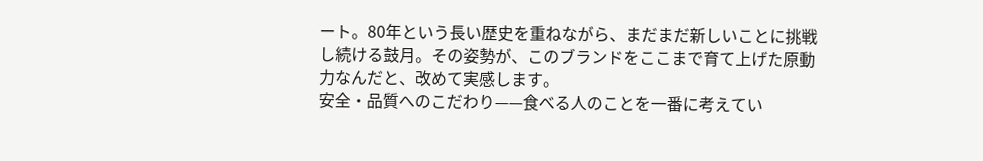ート。80年という長い歴史を重ねながら、まだまだ新しいことに挑戦し続ける鼓月。その姿勢が、このブランドをここまで育て上げた原動力なんだと、改めて実感します。
安全・品質へのこだわり——食べる人のことを一番に考えてい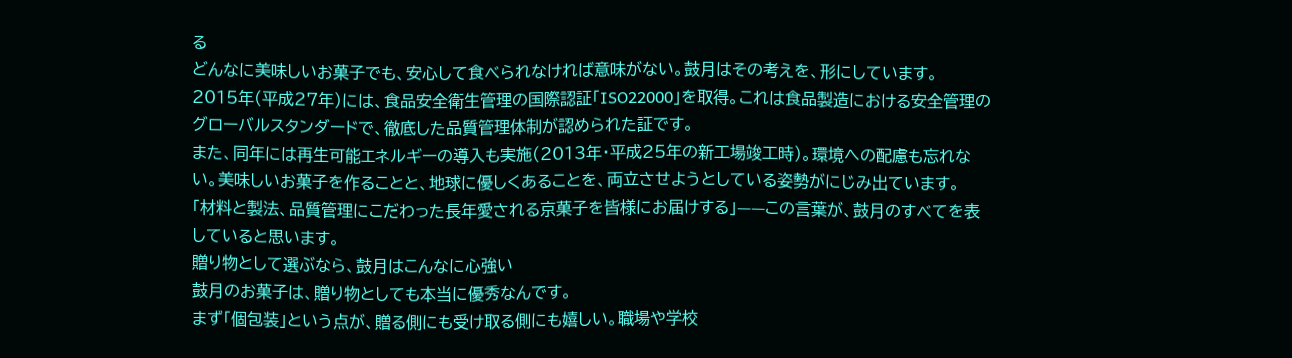る
どんなに美味しいお菓子でも、安心して食べられなければ意味がない。鼓月はその考えを、形にしています。
2015年(平成27年)には、食品安全衛生管理の国際認証「ISO22000」を取得。これは食品製造における安全管理のグローバルスタンダードで、徹底した品質管理体制が認められた証です。
また、同年には再生可能エネルギーの導入も実施(2013年・平成25年の新工場竣工時)。環境への配慮も忘れない。美味しいお菓子を作ることと、地球に優しくあることを、両立させようとしている姿勢がにじみ出ています。
「材料と製法、品質管理にこだわった長年愛される京菓子を皆様にお届けする」——この言葉が、鼓月のすべてを表していると思います。
贈り物として選ぶなら、鼓月はこんなに心強い
鼓月のお菓子は、贈り物としても本当に優秀なんです。
まず「個包装」という点が、贈る側にも受け取る側にも嬉しい。職場や学校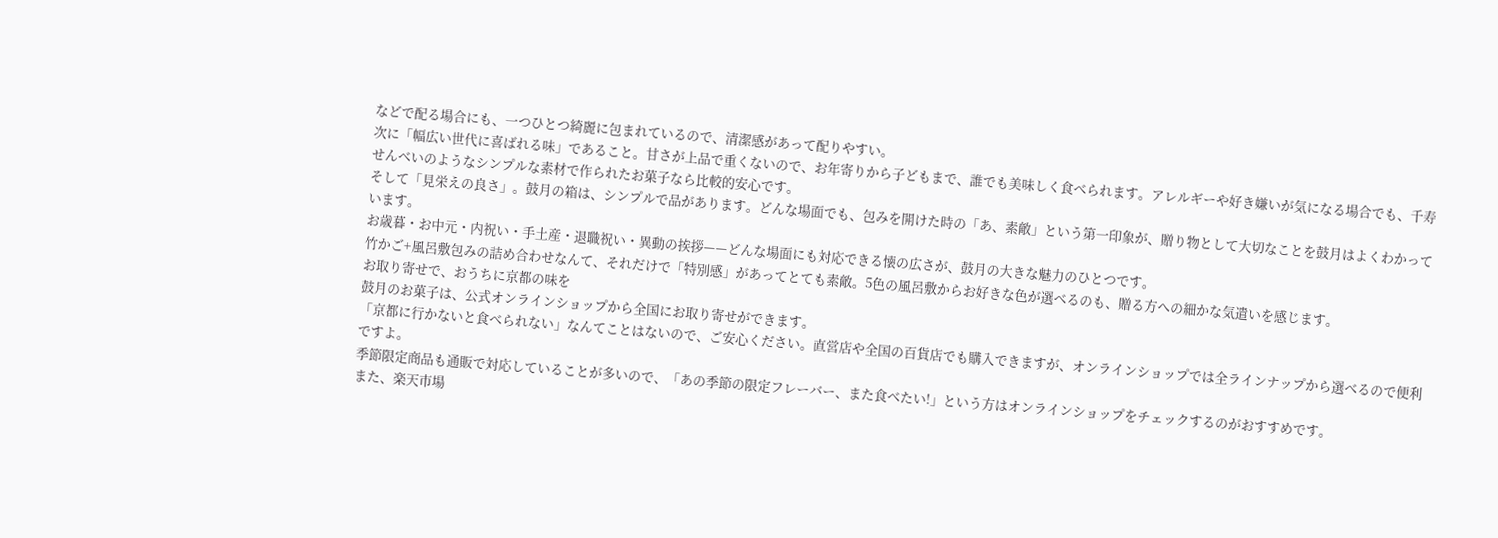などで配る場合にも、一つひとつ綺麗に包まれているので、清潔感があって配りやすい。
次に「幅広い世代に喜ばれる味」であること。甘さが上品で重くないので、お年寄りから子どもまで、誰でも美味しく食べられます。アレルギーや好き嫌いが気になる場合でも、千寿せんべいのようなシンプルな素材で作られたお菓子なら比較的安心です。
そして「見栄えの良さ」。鼓月の箱は、シンプルで品があります。どんな場面でも、包みを開けた時の「あ、素敵」という第一印象が、贈り物として大切なことを鼓月はよくわかっています。
お歳暮・お中元・内祝い・手土産・退職祝い・異動の挨拶——どんな場面にも対応できる懐の広さが、鼓月の大きな魅力のひとつです。
竹かご+風呂敷包みの詰め合わせなんて、それだけで「特別感」があってとても素敵。5色の風呂敷からお好きな色が選べるのも、贈る方への細かな気遣いを感じます。
お取り寄せで、おうちに京都の味を
鼓月のお菓子は、公式オンラインショップから全国にお取り寄せができます。
「京都に行かないと食べられない」なんてことはないので、ご安心ください。直営店や全国の百貨店でも購入できますが、オンラインショップでは全ラインナップから選べるので便利ですよ。
季節限定商品も通販で対応していることが多いので、「あの季節の限定フレーバー、また食べたい!」という方はオンラインショップをチェックするのがおすすめです。
また、楽天市場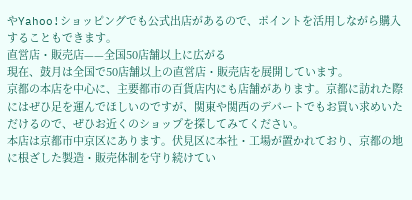やYahoo!ショッピングでも公式出店があるので、ポイントを活用しながら購入することもできます。
直営店・販売店——全国50店舗以上に広がる
現在、鼓月は全国で50店舗以上の直営店・販売店を展開しています。
京都の本店を中心に、主要都市の百貨店内にも店舗があります。京都に訪れた際にはぜひ足を運んでほしいのですが、関東や関西のデパートでもお買い求めいただけるので、ぜひお近くのショップを探してみてください。
本店は京都市中京区にあります。伏見区に本社・工場が置かれており、京都の地に根ざした製造・販売体制を守り続けてい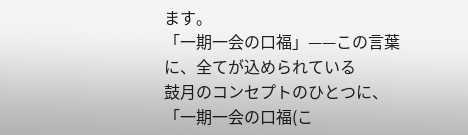ます。
「一期一会の口福」——この言葉に、全てが込められている
鼓月のコンセプトのひとつに、「一期一会の口福(こ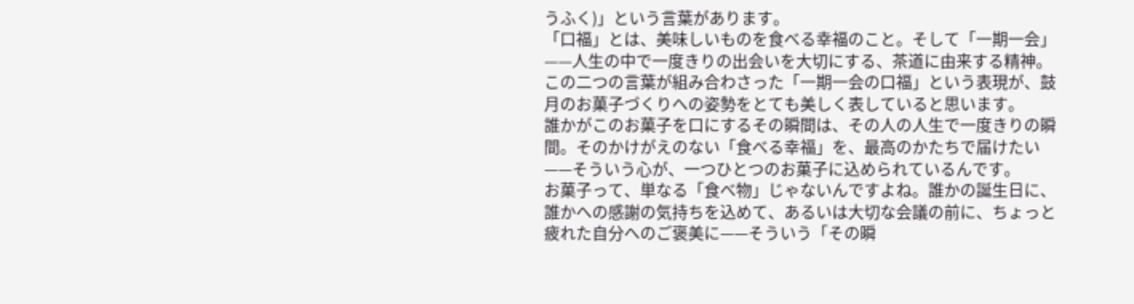うふく)」という言葉があります。
「口福」とは、美味しいものを食べる幸福のこと。そして「一期一会」——人生の中で一度きりの出会いを大切にする、茶道に由来する精神。
この二つの言葉が組み合わさった「一期一会の口福」という表現が、鼓月のお菓子づくりへの姿勢をとても美しく表していると思います。
誰かがこのお菓子を口にするその瞬間は、その人の人生で一度きりの瞬間。そのかけがえのない「食べる幸福」を、最高のかたちで届けたい——そういう心が、一つひとつのお菓子に込められているんです。
お菓子って、単なる「食べ物」じゃないんですよね。誰かの誕生日に、誰かへの感謝の気持ちを込めて、あるいは大切な会議の前に、ちょっと疲れた自分へのご褒美に——そういう「その瞬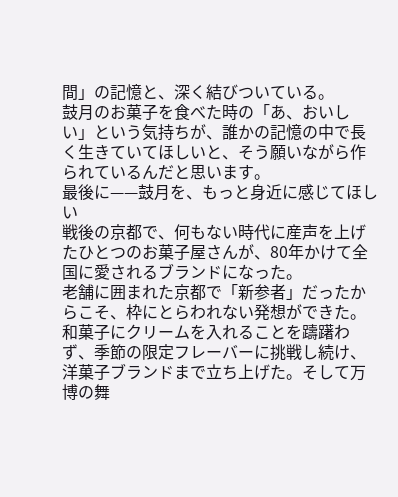間」の記憶と、深く結びついている。
鼓月のお菓子を食べた時の「あ、おいしい」という気持ちが、誰かの記憶の中で長く生きていてほしいと、そう願いながら作られているんだと思います。
最後に——鼓月を、もっと身近に感じてほしい
戦後の京都で、何もない時代に産声を上げたひとつのお菓子屋さんが、80年かけて全国に愛されるブランドになった。
老舗に囲まれた京都で「新参者」だったからこそ、枠にとらわれない発想ができた。和菓子にクリームを入れることを躊躇わず、季節の限定フレーバーに挑戦し続け、洋菓子ブランドまで立ち上げた。そして万博の舞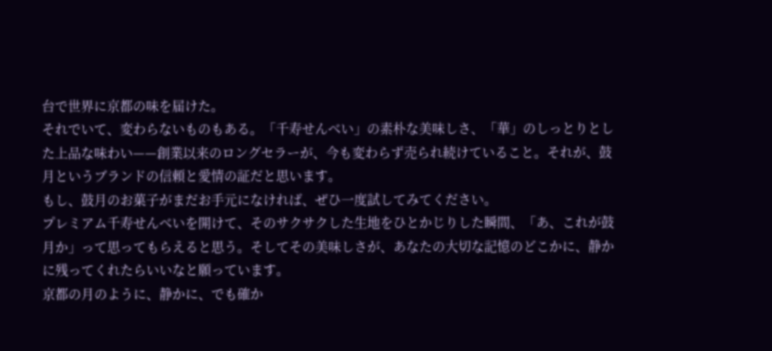台で世界に京都の味を届けた。
それでいて、変わらないものもある。「千寿せんべい」の素朴な美味しさ、「華」のしっとりとした上品な味わい——創業以来のロングセラーが、今も変わらず売られ続けていること。それが、鼓月というブランドの信頼と愛情の証だと思います。
もし、鼓月のお菓子がまだお手元になければ、ぜひ一度試してみてください。
プレミアム千寿せんべいを開けて、そのサクサクした生地をひとかじりした瞬間、「あ、これが鼓月か」って思ってもらえると思う。そしてその美味しさが、あなたの大切な記憶のどこかに、静かに残ってくれたらいいなと願っています。
京都の月のように、静かに、でも確か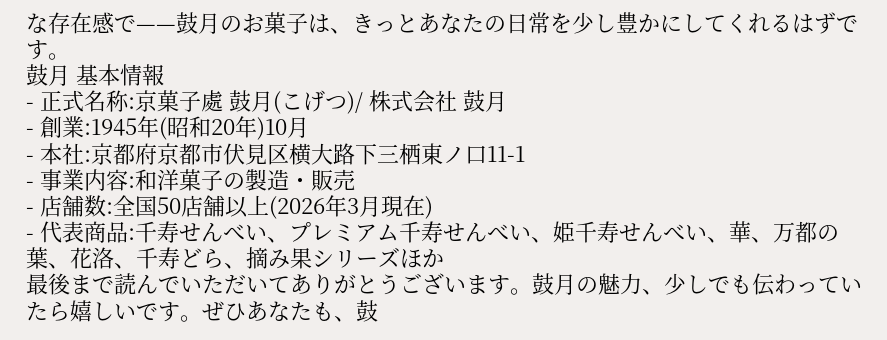な存在感で——鼓月のお菓子は、きっとあなたの日常を少し豊かにしてくれるはずです。
鼓月 基本情報
- 正式名称:京菓子處 鼓月(こげつ)/ 株式会社 鼓月
- 創業:1945年(昭和20年)10月
- 本社:京都府京都市伏見区横大路下三栖東ノ口11-1
- 事業内容:和洋菓子の製造・販売
- 店舗数:全国50店舗以上(2026年3月現在)
- 代表商品:千寿せんべい、プレミアム千寿せんべい、姫千寿せんべい、華、万都の葉、花洛、千寿どら、摘み果シリーズほか
最後まで読んでいただいてありがとうございます。鼓月の魅力、少しでも伝わっていたら嬉しいです。ぜひあなたも、鼓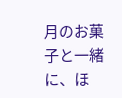月のお菓子と一緒に、ほ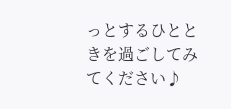っとするひとときを過ごしてみてください♪